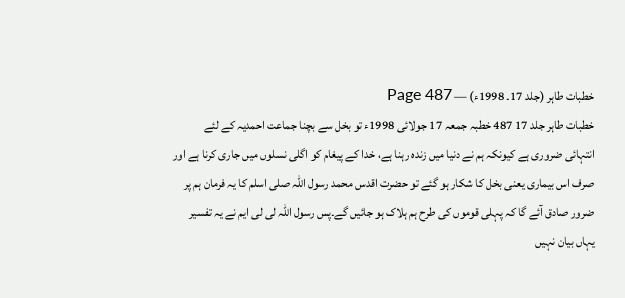خطبات طاہر (جلد 17۔ 1998ء) — Page 487
خطبات طاہر جلد 17 487 خطبہ جمعہ 17 جولائی 1998ء تو بخل سے بچنا جماعت احمدیہ کے لئے انتہائی ضروری ہے کیونکہ ہم نے دنیا میں زندہ رہنا ہے، خدا کے پیغام کو اگلی نسلوں میں جاری کرنا ہے اور صرف اس بیماری یعنی بخل کا شکار ہو گئے تو حضرت اقدس محمد رسول اللہ صلی اسلم کا یہ فرمان ہم پر ضرور صادق آئے گا کہ پہلی قوموں کی طرح ہم ہلاک ہو جائیں گے۔پس رسول اللہ لی لی ایم نے یہ تفسیر یہاں بیان نہیں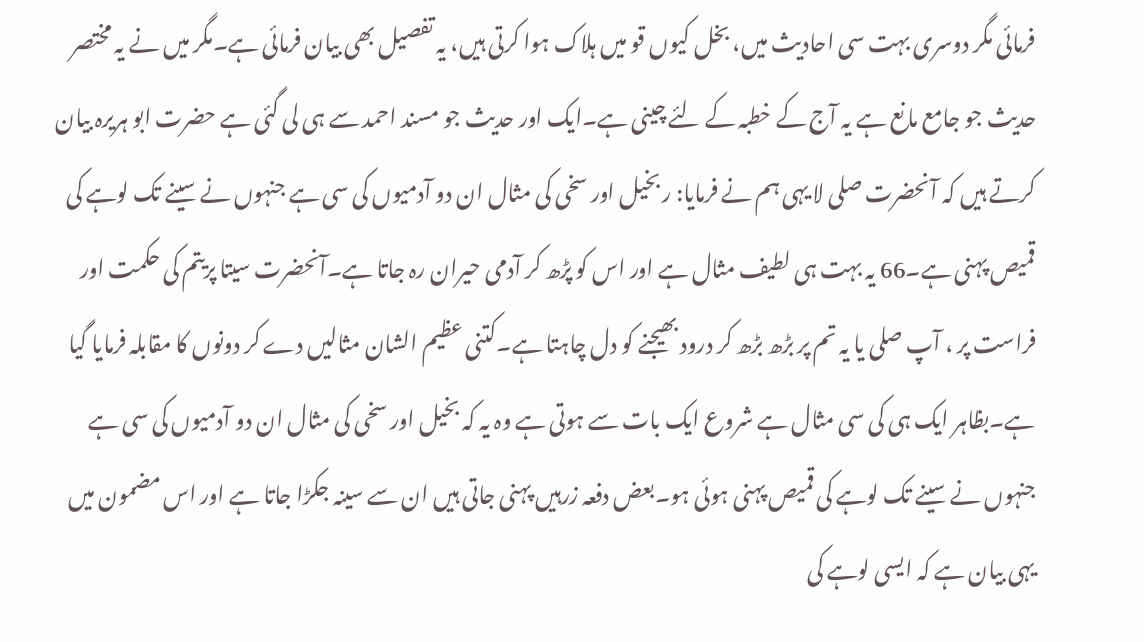فرمائی مگر دوسری بہت سی احادیث میں، بخل کیوں قو میں ہلاک ہوا کرتی ہیں، یہ تفصیل بھی بیان فرمائی ہے۔مگر میں نے یہ مختصر حدیث جو جامع مانع ہے یہ آج کے خطبہ کے لئے چینی ہے۔ایک اور حدیث جو مسند احمد سے ہی لی گئی ہے حضرت ابو ہریرہ بیان کرتے ہیں کہ آنحضرت صلی لا یہی ہم نے فرمایا: ر بخیل اور سخی کی مثال ان دو آدمیوں کی سی ہے جنہوں نے سینے تک لوہے کی قمیص پہنی ہے۔66 یہ بہت ہی لطیف مثال ہے اور اس کو پڑھ کر آدمی حیران رہ جاتا ہے۔آنحضرت سیتا پریتم کی حکمت اور فراست پر ، آپ صلی یا یہ تم پر بڑھ بڑھ کر درود بھیجنے کو دل چاہتا ہے۔کتنی عظیم الشان مثالیں دے کر دونوں کا مقابلہ فرمایا گیا ہے۔بظاہر ایک ہی کی سی مثال ہے شروع ایک بات سے ہوتی ہے وہ یہ کہ بخیل اور سخی کی مثال ان دو آدمیوں کی سی ہے جنہوں نے سینے تک لوہے کی قمیص پہنی ہوئی ہو۔بعض دفعہ زرہیں پہنی جاتی ہیں ان سے سینہ جکڑا جاتا ہے اور اس مضمون میں یہی بیان ہے کہ ایسی لوہے کی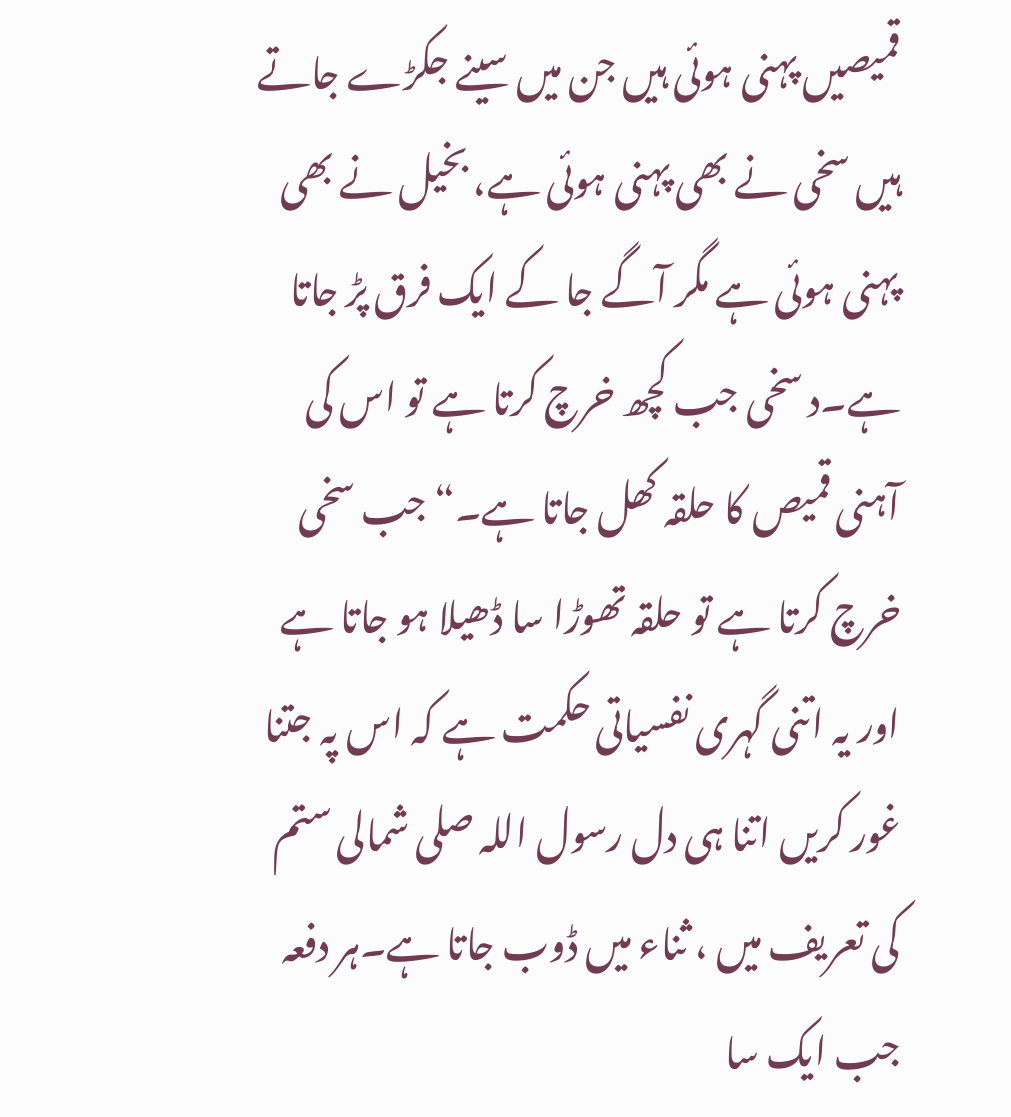قمیصیں پہنی ہوئی ہیں جن میں سینے جکڑے جاتے ہیں سخی نے بھی پہنی ہوئی ہے، بخیل نے بھی پہنی ہوئی ہے مگر آگے جا کے ایک فرق پڑ جاتا ہے۔د سخی جب کچھ خرچ کرتا ہے تو اس کی آہنی قمیص کا حلقہ کھل جاتا ہے۔“ جب سخی خرچ کرتا ہے تو حلقہ تھوڑا سا ڈھیلا ہو جاتا ہے اور یہ اتنی گہری نفسیاتی حکمت ہے کہ اس پہ جتنا غور کریں اتنا ہی دل رسول اللہ صلی شمالی ستم کی تعریف میں ، ثناء میں ڈوب جاتا ہے۔ہر دفعہ جب ایک سا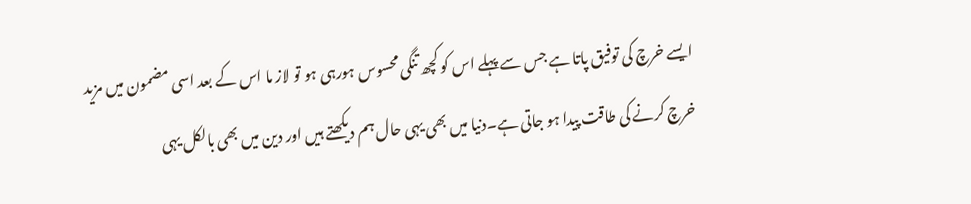ایسے خرچ کی توفیق پاتا ہے جس سے پہلے اس کو کچھ تنگی محسوس ہورہی ہو تو لاز ما اس کے بعد اسی مضمون میں مزید خرچ کرنے کی طاقت پیدا ہو جاتی ہے۔دنیا میں بھی یہی حال ہم دیکھتے ہیں اور دین میں بھی بالکل یہی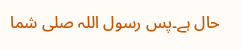حال ہے۔پس رسول اللہ صلی شما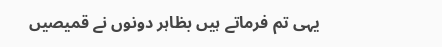یہی تم فرماتے ہیں بظاہر دونوں نے قمیصیں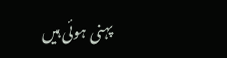پہنی ہوئی ہیں